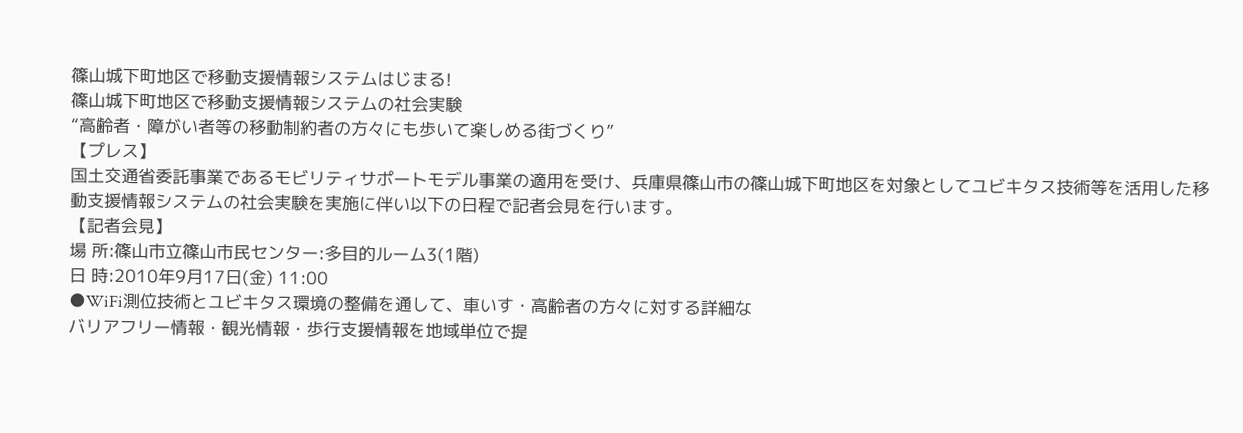篠山城下町地区で移動支援情報システムはじまる!
篠山城下町地区で移動支援情報システムの社会実験
“高齢者・障がい者等の移動制約者の方々にも歩いて楽しめる街づくり”
【プレス】
国土交通省委託事業であるモビリティサポートモデル事業の適用を受け、兵庫県篠山市の篠山城下町地区を対象としてユビキタス技術等を活用した移動支援情報システムの社会実験を実施に伴い以下の日程で記者会見を行います。
【記者会見】
場 所:篠山市立篠山市民センター:多目的ルーム3(1階)
日 時:2010年9月17日(金) 11:00
●WiFi測位技術とユビキタス環境の整備を通して、車いす・高齢者の方々に対する詳細な
バリアフリー情報・観光情報・歩行支援情報を地域単位で提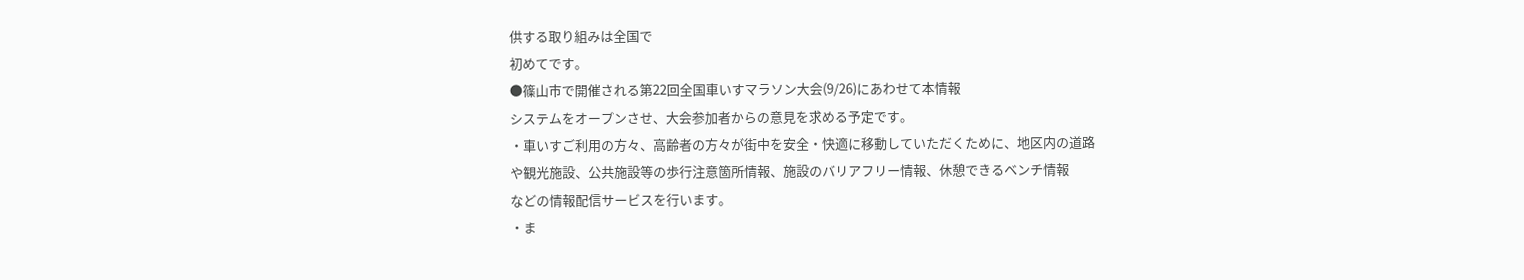供する取り組みは全国で
初めてです。
●篠山市で開催される第22回全国車いすマラソン大会(9/26)にあわせて本情報
システムをオープンさせ、大会参加者からの意見を求める予定です。
・車いすご利用の方々、高齢者の方々が街中を安全・快適に移動していただくために、地区内の道路
や観光施設、公共施設等の歩行注意箇所情報、施設のバリアフリー情報、休憩できるベンチ情報
などの情報配信サービスを行います。
・ま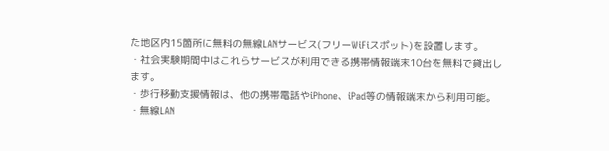た地区内15箇所に無料の無線LANサービス(フリーWiFiスポット)を設置します。
・社会実験期間中はこれらサービスが利用できる携帯情報端末10台を無料で貸出します。
・歩行移動支援情報は、他の携帯電話やiPhone、iPad等の情報端末から利用可能。
・無線LAN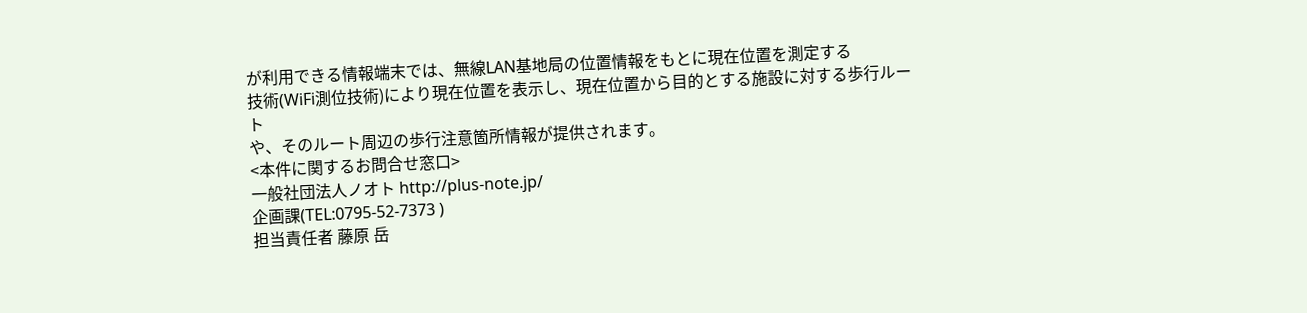が利用できる情報端末では、無線LAN基地局の位置情報をもとに現在位置を測定する
技術(WiFi測位技術)により現在位置を表示し、現在位置から目的とする施設に対する歩行ルート
や、そのルート周辺の歩行注意箇所情報が提供されます。
<本件に関するお問合せ窓口>
一般社団法人ノオト http://plus-note.jp/
企画課(TEL:0795-52-7373 )
担当責任者 藤原 岳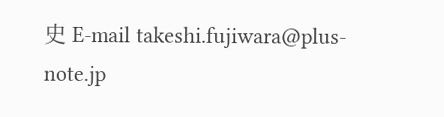史 E-mail takeshi.fujiwara@plus-note.jp